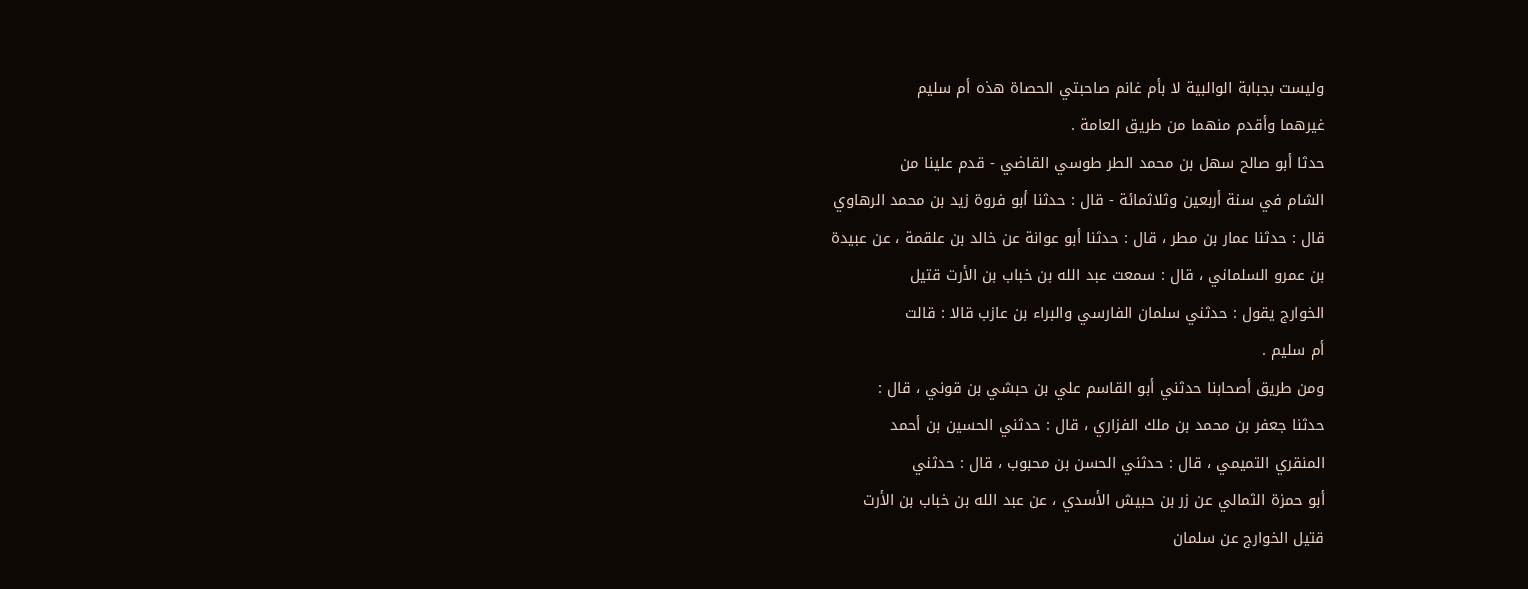وليست بجبابة الوالبية لا بأم غانم صاحبتي الحصاة هذه أم سليم
غيرهما وأقدم منهما من طريق العامة .
حدثا أبو صالح سهل بن محمد الطر طوسي القاضي - قدم علينا من
الشام في سنة أربعين وثلاثمائة - قال : حدثنا أبو فروة زيد بن محمد الرهاوي
قال : حدثنا عمار بن مطر ، قال : حدثنا أبو عوانة عن خالد بن علقمة ، عن عبيدة
بن عمرو السلماني ، قال : سمعت عبد الله بن خباب بن الأرت قتيل
الخوارج يقول : حدثني سلمان الفارسي والبراء بن عازب قالا : قالت
أم سليم .
ومن طريق أصحابنا حدثني أبو القاسم علي بن حبشي بن قوني ، قال :
حدثنا جعفر بن محمد بن ملك الفزاري ، قال : حدثني الحسين بن أحمد
المنقري التميمي ، قال : حدثني الحسن بن محبوب ، قال : حدثني
أبو حمزة الثمالي عن زر بن حبيش الأسدي ، عن عبد الله بن خباب بن الأرت
قتيل الخوارج عن سلمان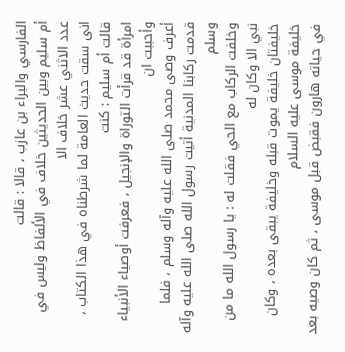الفارسي والبراء بن عازب ، قالا : قالت
أم سليم وبين الحديثين خلاف في الألفاظ وليس في عدد الاثني عشر خلاف الا
انى سقت حديث العامة لما شرطناه في هذا الكتاب ، قالت أم سليم : كنت
امرأة قد قرأت التوراة والإنجيل ، فعرفت أوصياء الأنبياء وأحببت ان
أعرف وصى محمد صلى الله عليه وآله وسلم ، فلما قدمت ركابنا المدنية أتيت رسول الله صلى الله عليه وآله وسلم
وخلفت الركاب مع الحي فقلت له : يا رسول الله ما من نبي الا وكان له
خليفتان خليفة يموت قبله وخليفة يبقى بعده ، وكان خليفة موسى عليه السلام
في حياته هارون فقبض قبل موسى ، ثم كان وصيه بعد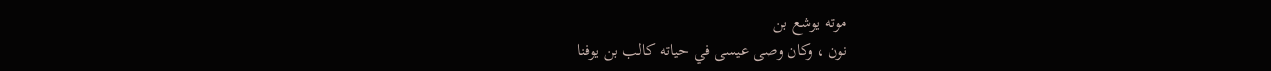موته يوشع بن
نون ، وكان وصى عيسى في حياته كالب بن يوفنا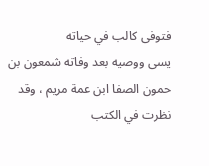فتوفى كالب في حياته
يسى ووصيه بعد وفاته شمعون بن حمون الصفا ابن عمة مريم ، وقد
نظرت في الكتب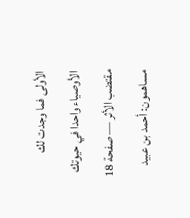الأولى فما وجدت لك الأوصياء واحدا في حيوتك
مقتضب الأثر — صفحة 18
مساهمون: أحمد بن عبيد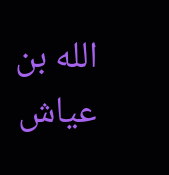الله بن عياش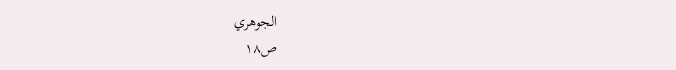الجوهري
ص١٨